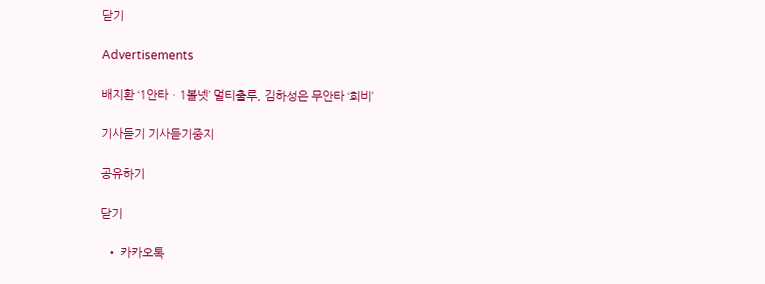닫기

Advertisements

배지환 ‘1안타ㆍ1볼넷’ 멀티출루, 김하성은 무안타 ‘희비’

기사듣기 기사듣기중지

공유하기

닫기

  • 카카오톡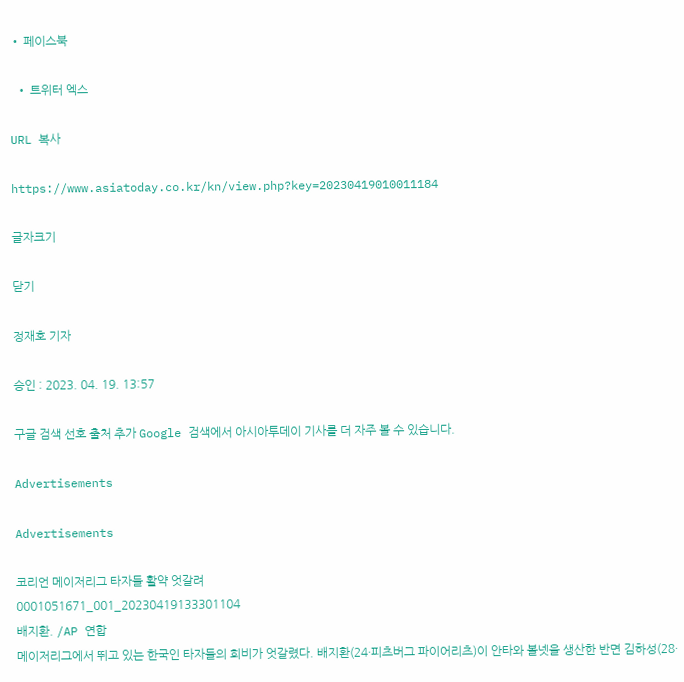• 페이스북

  • 트위터 엑스

URL 복사

https://www.asiatoday.co.kr/kn/view.php?key=20230419010011184

글자크기

닫기

정재호 기자

승인 : 2023. 04. 19. 13:57

구글 검색 선호 출처 추가 Google 검색에서 아시아투데이 기사를 더 자주 볼 수 있습니다.

Advertisements

Advertisements

코리언 메이저리그 타자들 활약 엇갈려
0001051671_001_20230419133301104
배지환. /AP 연합
메이저리그에서 뛰고 있는 한국인 타자들의 희비가 엇갈렸다. 배지환(24·피츠버그 파이어리츠)이 안타와 볼넷을 생산한 반면 김하성(28·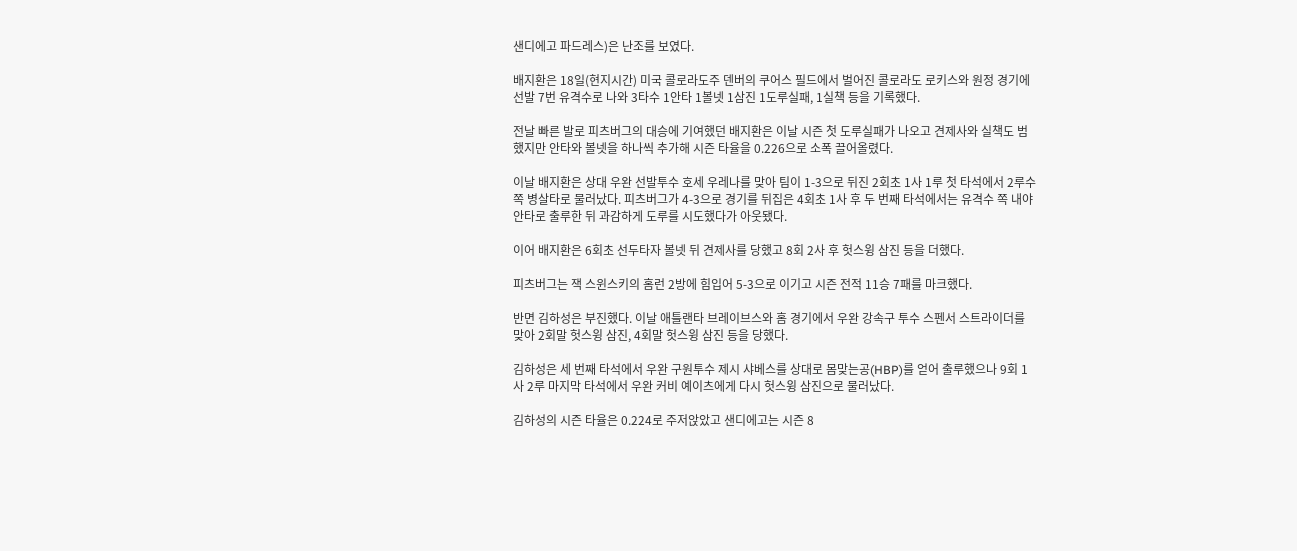샌디에고 파드레스)은 난조를 보였다.

배지환은 18일(현지시간) 미국 콜로라도주 덴버의 쿠어스 필드에서 벌어진 콜로라도 로키스와 원정 경기에 선발 7번 유격수로 나와 3타수 1안타 1볼넷 1삼진 1도루실패, 1실책 등을 기록했다.

전날 빠른 발로 피츠버그의 대승에 기여했던 배지환은 이날 시즌 첫 도루실패가 나오고 견제사와 실책도 범했지만 안타와 볼넷을 하나씩 추가해 시즌 타율을 0.226으로 소폭 끌어올렸다.

이날 배지환은 상대 우완 선발투수 호세 우레나를 맞아 팀이 1-3으로 뒤진 2회초 1사 1루 첫 타석에서 2루수 쪽 병살타로 물러났다. 피츠버그가 4-3으로 경기를 뒤집은 4회초 1사 후 두 번째 타석에서는 유격수 쪽 내야안타로 출루한 뒤 과감하게 도루를 시도했다가 아웃됐다.

이어 배지환은 6회초 선두타자 볼넷 뒤 견제사를 당했고 8회 2사 후 헛스윙 삼진 등을 더했다.

피츠버그는 잭 스윈스키의 홈런 2방에 힘입어 5-3으로 이기고 시즌 전적 11승 7패를 마크했다.

반면 김하성은 부진했다. 이날 애틀랜타 브레이브스와 홈 경기에서 우완 강속구 투수 스펜서 스트라이더를 맞아 2회말 헛스윙 삼진, 4회말 헛스윙 삼진 등을 당했다.

김하성은 세 번째 타석에서 우완 구원투수 제시 샤베스를 상대로 몸맞는공(HBP)를 얻어 출루했으나 9회 1사 2루 마지막 타석에서 우완 커비 예이츠에게 다시 헛스윙 삼진으로 물러났다.

김하성의 시즌 타율은 0.224로 주저앉았고 샌디에고는 시즌 8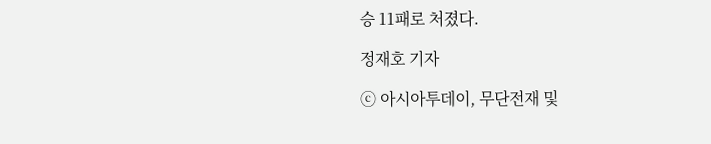승 11패로 처졌다.

정재호 기자

ⓒ 아시아투데이, 무단전재 및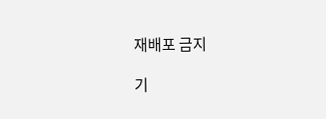재배포 금지

기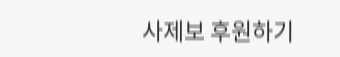사제보 후원하기